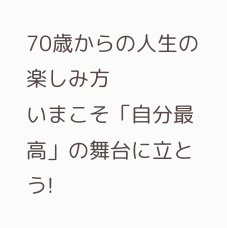70歳からの人生の楽しみ方
いまこそ「自分最高」の舞台に立とう!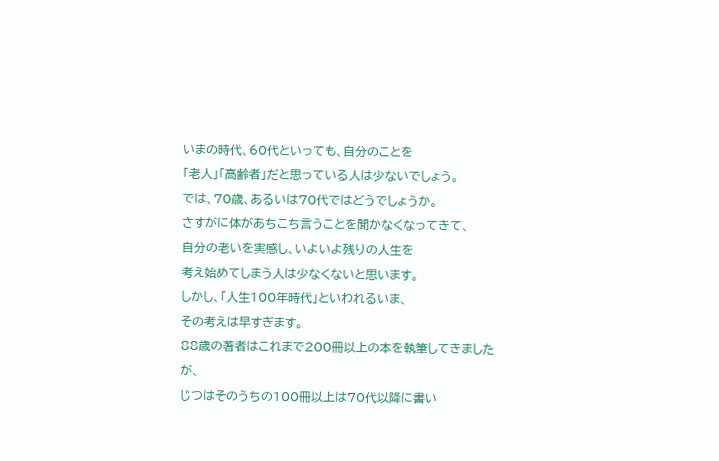いまの時代、60代といっても、自分のことを
「老人」「高齢者」だと思っている人は少ないでしょう。
では、70歳、あるいは70代ではどうでしょうか。
さすがに体があちこち言うことを聞かなくなってきて、
自分の老いを実感し、いよいよ残りの人生を
考え始めてしまう人は少なくないと思います。
しかし、「人生100年時代」といわれるいま、
その考えは早すぎます。
88歳の著者はこれまで200冊以上の本を執筆してきましたが、
じつはそのうちの100冊以上は70代以降に書い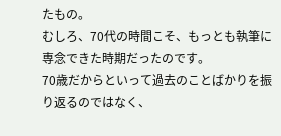たもの。
むしろ、70代の時間こそ、もっとも執筆に専念できた時期だったのです。
70歳だからといって過去のことばかりを振り返るのではなく、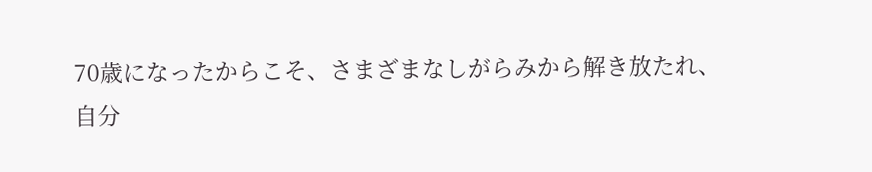70歳になったからこそ、さまざまなしがらみから解き放たれ、
自分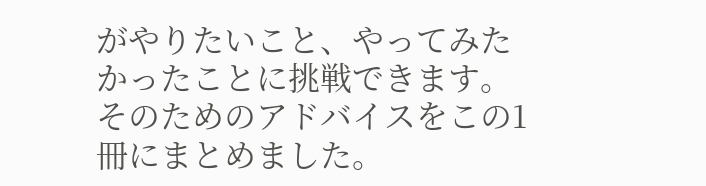がやりたいこと、やってみたかったことに挑戦できます。
そのためのアドバイスをこの1冊にまとめました。